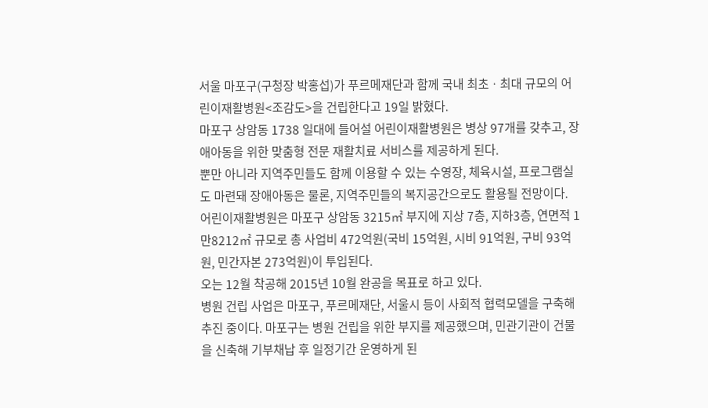서울 마포구(구청장 박홍섭)가 푸르메재단과 함께 국내 최초ㆍ최대 규모의 어린이재활병원<조감도>을 건립한다고 19일 밝혔다.
마포구 상암동 1738 일대에 들어설 어린이재활병원은 병상 97개를 갖추고, 장애아동을 위한 맞춤형 전문 재활치료 서비스를 제공하게 된다.
뿐만 아니라 지역주민들도 함께 이용할 수 있는 수영장, 체육시설, 프로그램실도 마련돼 장애아동은 물론, 지역주민들의 복지공간으로도 활용될 전망이다.
어린이재활병원은 마포구 상암동 3215㎡ 부지에 지상 7층, 지하3층, 연면적 1만8212㎡ 규모로 총 사업비 472억원(국비 15억원, 시비 91억원, 구비 93억원, 민간자본 273억원)이 투입된다.
오는 12월 착공해 2015년 10월 완공을 목표로 하고 있다.
병원 건립 사업은 마포구, 푸르메재단, 서울시 등이 사회적 협력모델을 구축해 추진 중이다. 마포구는 병원 건립을 위한 부지를 제공했으며, 민관기관이 건물을 신축해 기부채납 후 일정기간 운영하게 된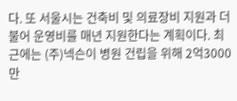다. 또 서울시는 건축비 및 의료장비 지원과 더불어 운영비를 매년 지원한다는 계획이다. 최근에는 (주)넥슨이 병원 건립을 위해 2억3000만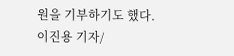원을 기부하기도 했다.
이진용 기자/